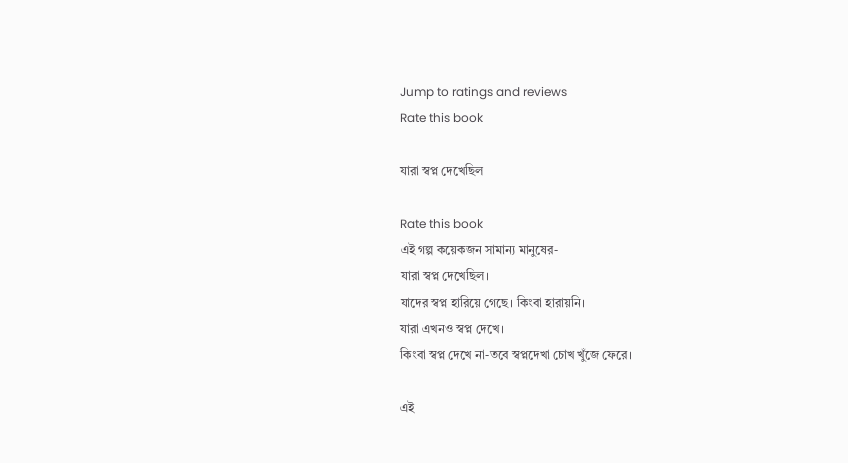Jump to ratings and reviews
Rate this book

যারা স্বপ্ন দেখেছিল

Rate this book
এই গল্প কয়েকজন সামান্য মানুষের-
যারা স্বপ্ন দেখেছিল।
যাদের স্বপ্ন হারিয়ে গেছে। কিংবা হারায়নি।
যারা এখনও স্বপ্ন দেখে।
কিংবা স্বপ্ন দেখে না-তবে স্বপ্নদেখা চোখ খুঁজে ফেরে।

এই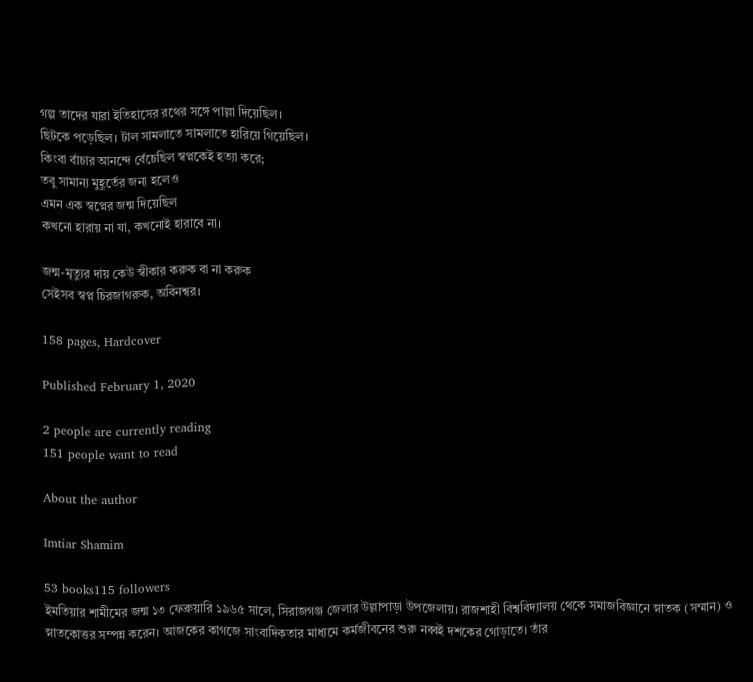গল্প তাদের যারা ইতিহাসের রথের সঙ্গে পাল্লা দিয়েছিল।
ছিটকে পড়েছিল। টাল সামলাতে সামলাতে হারিয়ে গিয়েছিল।
কিংবা বাঁচার আনন্দে বেঁচেছিল স্বপ্নকেই হত্যা করে;
তবু সামান্য মুহূর্তের জন্য হলেও
এমন এক স্বপ্নের জন্ম দিয়েছিল
কখনো হারায় না যা, কখনোই হারাবে না।

জন্ম-মৃত্যুর দায় কেউ স্বীকার করুক বা না করুক
সেইসব স্বপ্ন চিরজাগরুক, অবিনশ্বর।

158 pages, Hardcover

Published February 1, 2020

2 people are currently reading
151 people want to read

About the author

Imtiar Shamim

53 books115 followers
ইমতিয়ার শামীমের জন্ম ১৩ ফেব্রুয়ারি ১৯৬৫ সালে, সিরাজগঞ্জ জেলার উল্লাপাড়া উপজেলায়। রাজশাহী বিশ্ববিদ্যালয় থেকে সমাজবিজ্ঞানে স্নাতক (সম্মান) ও স্নাতকোত্তর সম্পন্ন করেন। আজকের কাগজে সাংবাদিকতার মাধ্যমে কর্মজীবনের শুরু নব্বই দশকের গোড়াতে। তাঁর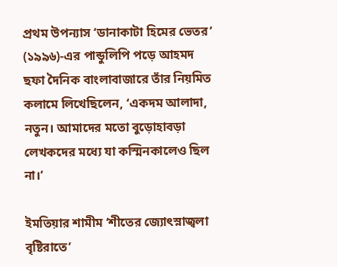প্রথম উপন্যাস ‘ডানাকাটা হিমের ভেতর’ (১৯৯৬)-এর পান্ডুলিপি পড়ে আহমদ ছফা দৈনিক বাংলাবাজারে তাঁর নিয়মিত কলামে লিখেছিলেন, ‘একদম আলাদা, নতুন। আমাদের মতো বুড়োহাবড়া লেখকদের মধ্যে যা কস্মিনকালেও ছিল না।’

ইমতিয়ার শামীম ‘শীতের জ্যোৎস্নাজ্বলা বৃষ্টিরাতে’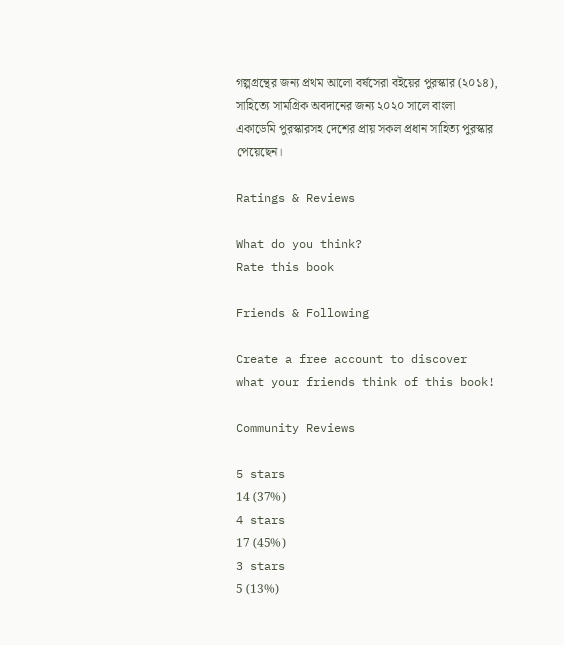গল্পগ্রন্থের জন্য প্রথম আলো বর্ষসেরা বইয়ের পুরস্কার (২০১৪), সাহিত্যে সামগ্রিক অবদানের জন্য ২০২০ সালে বাংলা একাডেমি পুরস্কারসহ দেশের প্রায় সকল প্রধান সাহিত্য পুরস্কার পেয়েছেন।

Ratings & Reviews

What do you think?
Rate this book

Friends & Following

Create a free account to discover what your friends think of this book!

Community Reviews

5 stars
14 (37%)
4 stars
17 (45%)
3 stars
5 (13%)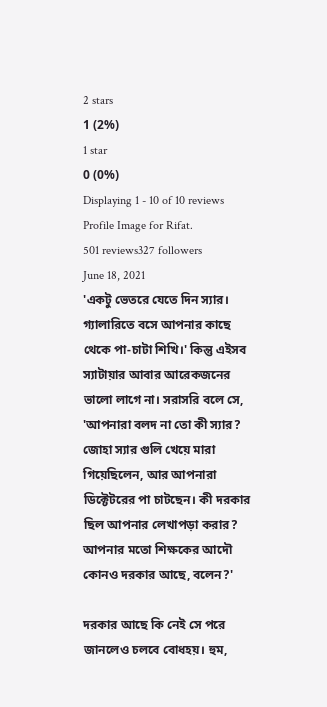2 stars
1 (2%)
1 star
0 (0%)
Displaying 1 - 10 of 10 reviews
Profile Image for Rifat.
501 reviews327 followers
June 18, 2021
'একটু ভেতরে যেতে দিন স্যার। গ্যালারিতে বসে আপনার কাছে থেকে পা-চাটা শিখি।' কিন্তু এইসব স্যাটায়ার আবার আরেকজনের ভালো লাগে না। সরাসরি বলে সে, 'আপনারা বলদ না তো কী স্যার? জোহা স্যার গুলি খেয়ে মারা গিয়েছিলেন, আর আপনারা ডিক্টেটরের পা চাটছেন। কী দরকার ছিল আপনার লেখাপড়া করার? আপনার মতো শিক্ষকের আদৌ কোনও দরকার আছে, বলেন?'

দরকার আছে কি নেই সে পরে জানলেও চলবে বোধহয়। হুম,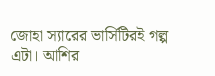জোহা স্যারের ভার্সিটিরই গল্প এটা। আশির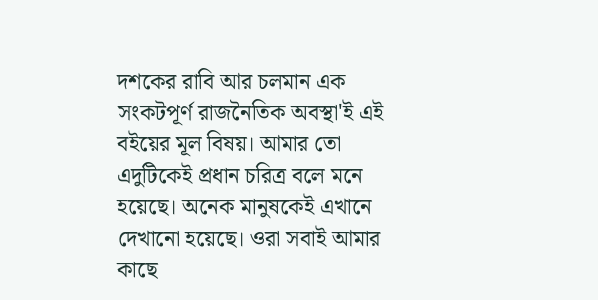দশকের রাবি আর চলমান এক সংকটপূর্ণ রাজনৈতিক অবস্থা'ই এই বইয়ের মূল বিষয়। আমার তো এদুটিকেই প্রধান চরিত্র বলে মনে হয়েছে। অনেক মানুষকেই এখানে দেখানো হয়েছে। ওরা সবাই আমার কাছে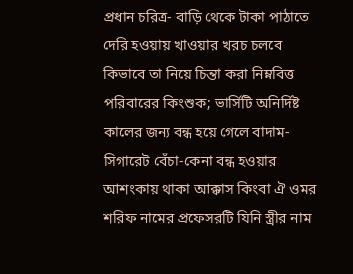প্রধান চরিত্র- বাড়ি থেকে টাকা পাঠাতে দেরি হওয়ায় খাওয়ার খরচ চলবে কিভাবে তা নিয়ে চিন্তা করা নিম্নবিত্ত পরিবারের কিংশুক; ভার্সিটি অনির্দিষ্ট কালের জন্য বন্ধ হয়ে গেলে বাদাম-সিগারেট বেঁচা-কেনা বন্ধ হওয়ার আশংকায় থাকা আক্কাস কিংবা ঐ ওমর শরিফ নামের প্রফেসরটি যিনি স্ত্রীর নাম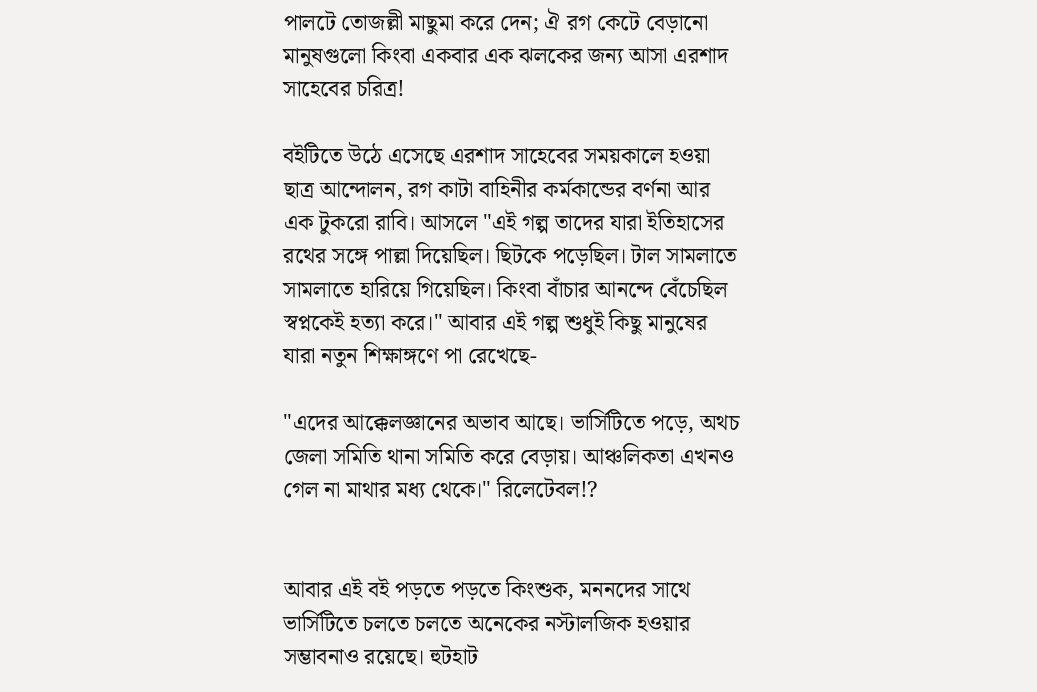পালটে তোজল্লী মাছুমা করে দেন; ঐ রগ কেটে বেড়ানো মানুষগুলো কিংবা একবার এক ঝলকের জন্য আসা এরশাদ সাহেবের চরিত্র!

বইটিতে উঠে এসেছে এরশাদ সাহেবের সময়কালে হওয়া ছাত্র আন্দোলন, রগ কাটা বাহিনীর কর্মকান্ডের বর্ণনা আর এক টুকরো রাবি। আসলে "এই গল্প তাদের যারা ইতিহাসের রথের সঙ্গে পাল্লা দিয়েছিল। ছিটকে পড়েছিল। টাল সামলাতে সামলাতে হারিয়ে গিয়েছিল। কিংবা বাঁচার আনন্দে বেঁচেছিল স্বপ্নকেই হত্যা করে।" আবার এই গল্প শুধুই কিছু মানুষের যারা নতুন শিক্ষাঙ্গণে পা রেখেছে-

"এদের আক্কেলজ্ঞানের অভাব আছে। ভার্সিটিতে পড়ে, অথচ জেলা সমিতি থানা সমিতি করে বেড়ায়। আঞ্চলিকতা এখনও গেল না মাথার মধ্য থেকে।" রিলেটেবল!?


আবার এই বই পড়তে পড়তে কিংশুক, মননদের সাথে ভার্সিটিতে চলতে চলতে অনেকের নস্টালজিক হওয়ার সম্ভাবনাও রয়েছে। হুটহাট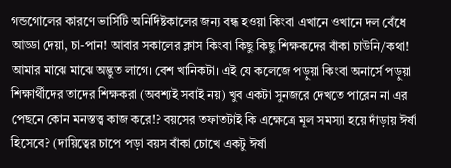গন্ডগোলের কারণে ভার্সিটি অনির্দিষ্টকালের জন্য বন্ধ হওয়া কিংবা এখানে ওখানে দল বেঁধে আড্ডা দেয়া, চা-পান! আবার সকালের ক্লাস কিংবা কিছু কিছু শিক্ষকদের বাঁকা চাউনি/কথা!
আমার মাঝে মাঝে অদ্ভুত লাগে। বেশ খানিকটা। এই যে কলেজে পড়ুয়া কিংবা অনার্সে পড়ুয়া শিক্ষার্থীদের তাদের শিক্ষকরা (অবশ্যই সবাই নয়) খুব একটা সুনজরে দেখতে পারেন না এর পেছনে কোন মনস্তত্ত্ব কাজ করে!? বয়সের তফাতটাই কি এক্ষেত্রে মূল সমস্যা হয়ে দাঁড়ায় ঈর্ষা হিসেবে? (দায়িত্বের চাপে পড়া বয়স বাঁকা চোখে একটু ঈর্ষা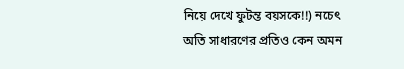নিয়ে দেখে ফুটন্ত বয়সকে!!) নচেৎ অতি সাধারণের প্রতিও কেন অমন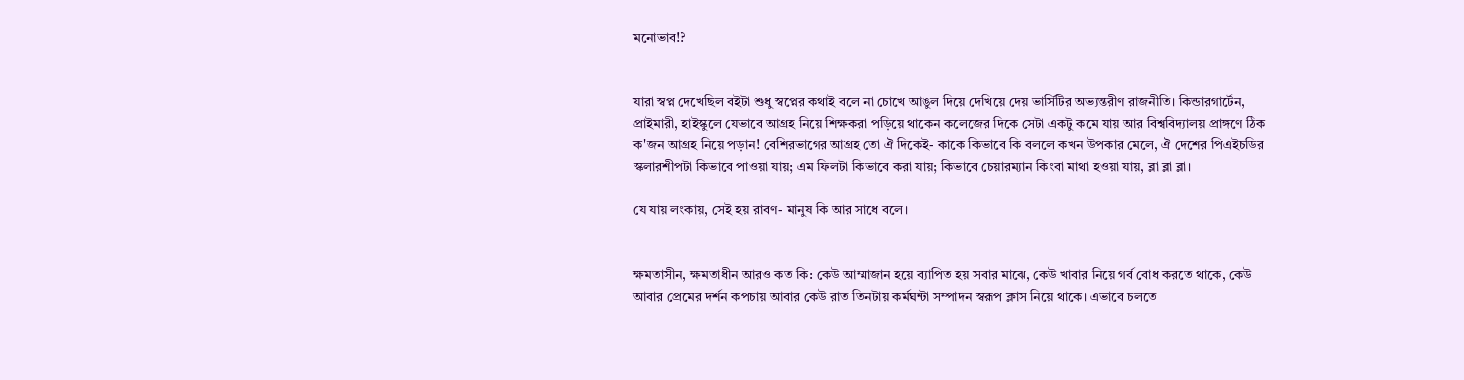মনোভাব!?


যারা স্বপ্ন দেখেছিল বইটা শুধু স্বপ্নের কথাই বলে না চোখে আঙুল দিয়ে দেখিয়ে দেয় ভার্সিটির অভ্যন্তরীণ রাজনীতি। কিন্ডারগার্টেন, প্রাইমারী, হাইস্কুলে যেভাবে আগ্রহ নিয়ে শিক্ষকরা পড়িয়ে থাকেন কলেজের দিকে সেটা একটু কমে যায় আর বিশ্ববিদ্যালয় প্রাঙ্গণে ঠিক ক'জন আগ্রহ নিয়ে পড়ান! বেশিরভাগের আগ্রহ তো ঐ দিকেই- কাকে কিভাবে কি বললে কখন উপকার মেলে, ঐ দেশের পিএইচডির স্কলারশীপটা কিভাবে পাওয়া যায়; এম ফিলটা কিভাবে করা যায়; কিভাবে চেয়ারম্যান কিংবা মাথা হওয়া যায়, ব্লা ব্লা ব্লা।

যে যায় লংকায়, সেই হয় রাবণ- মানুষ কি আর সাধে বলে।


ক্ষমতাসীন, ক্ষমতাধীন আরও কত কি: কেউ আম্মাজান হয়ে ব্যাপিত হয় সবার মাঝে, কেউ খাবার নিয়ে গর্ব বোধ করতে থাকে, কেউ আবার প্রেমের দর্শন কপচায় আবার কেউ রাত তিনটায় কর্মঘন্টা সম্পাদন স্বরূপ ক্লাস নিয়ে থাকে। এভাবে চলতে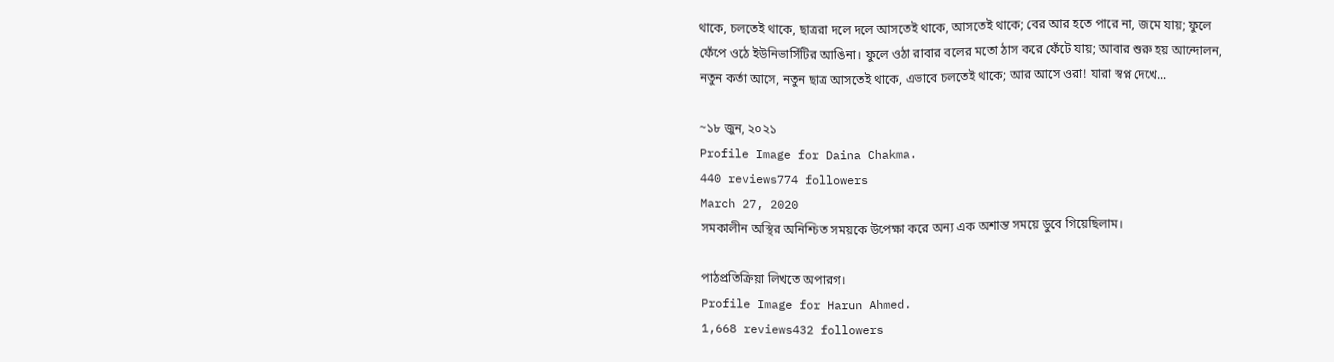থাকে, চলতেই থাকে, ছাত্ররা দলে দলে আসতেই থাকে, আসতেই থাকে; বের আর হতে পারে না, জমে যায়; ফুলে ফেঁপে ওঠে ইউনিভার্সিটির আঙিনা। ফুলে ওঠা রাবার বলের মতো ঠাস করে ফেঁটে যায়; আবার শুরু হয় আন্দোলন, নতুন কর্তা আসে, নতুন ছাত্র আসতেই থাকে, এভাবে চলতেই থাকে; আর আসে ওরা! যারা স্বপ্ন দেখে...

~১৮ জুন, ২০২১
Profile Image for Daina Chakma.
440 reviews774 followers
March 27, 2020
সমকালীন অস্থির অনিশ্চিত সময়কে উপেক্ষা করে অন্য এক অশান্ত সময়ে ডুবে গিয়েছিলাম।

পাঠপ্রতিক্রিয়া লিখতে অপারগ।
Profile Image for Harun Ahmed.
1,668 reviews432 followers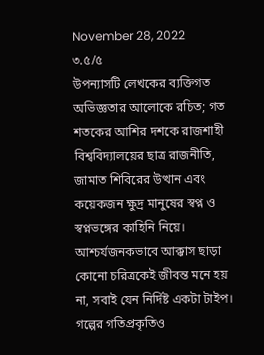November 28, 2022
৩.৫/৫
উপন্যাসটি লেখকের ব্যক্তিগত অভিজ্ঞতার আলোকে রচিত; গত শতকের আশির দশকে রাজশাহী বিশ্ববিদ্যালয়ের ছাত্র রাজনীতি, জামাত শিবিরের উত্থান এবং কয়েকজন ক্ষুদ্র মানুষের স্বপ্ন ও স্বপ্নভঙ্গের কাহিনি নিয়ে। আশ্চর্যজনকভাবে আক্কাস ছাড়া কোনো চরিত্রকেই জীবন্ত মনে হয় না, সবাই যেন নির্দিষ্ট একটা টাইপ। গল্পের গতিপ্রকৃতিও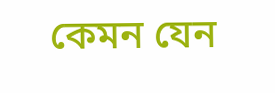কেমন যেন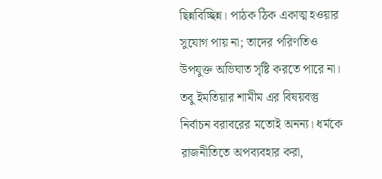ছিন্নবিচ্ছিন্ন। পাঠক ঠিক একাত্ম হওয়ার সুযোগ পায় না; তাদের পরিণতিও উপযুক্ত অভিঘাত সৃষ্টি করতে পারে না। তবু ইমতিয়ার শামীম এর বিষয়বস্তু নির্বাচন বরাবরের মতোই অনন্য। ধর্মকে রাজনীতিতে অপব্যবহার করা,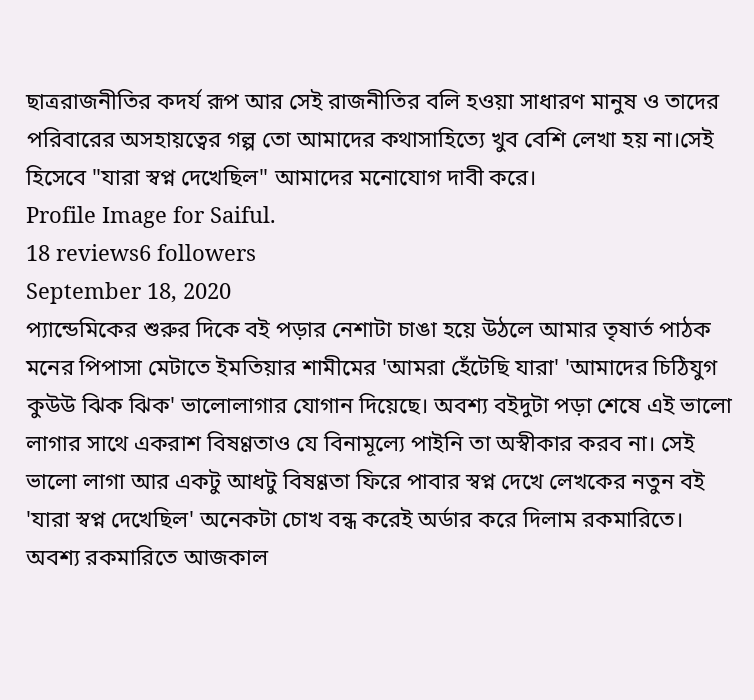ছাত্ররাজনীতির কদর্য রূপ আর সেই রাজনীতির বলি হওয়া সাধারণ মানুষ ও তাদের পরিবারের অসহায়ত্বের গল্প তো আমাদের কথাসাহিত্যে খুব বেশি লেখা হয় না।সেই হিসেবে "যারা স্বপ্ন দেখেছিল" আমাদের মনোযোগ দাবী করে।
Profile Image for Saiful.
18 reviews6 followers
September 18, 2020
প্যান্ডেমিকের শুরুর দিকে বই পড়ার নেশাটা চাঙা হয়ে উঠলে আমার তৃষার্ত পাঠক মনের পিপাসা মেটাতে ইমতিয়ার শামীমের 'আমরা হেঁটেছি যারা' 'আমাদের চিঠিযুগ কুউউ ঝিক ঝিক' ভালোলাগার যোগান দিয়েছে। অবশ্য বইদুটা পড়া শেষে এই ভালো লাগার সাথে একরাশ বিষণ্ণতাও যে বিনামূল্যে পাইনি তা অস্বীকার করব না। সেই ভালো লাগা আর একটু আধটু বিষণ্ণতা ফিরে পাবার স্বপ্ন দেখে লেখকের নতুন বই 'যারা স্বপ্ন দেখেছিল' অনেকটা চোখ বন্ধ করেই অর্ডার করে দিলাম রকমারিতে। অবশ্য রকমারিতে আজকাল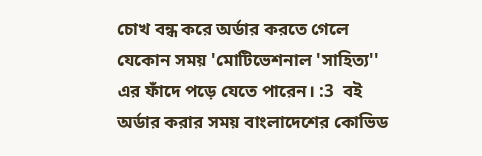চোখ বন্ধ করে অর্ডার করতে গেলে যেকোন সময় 'মোটিভেশনাল 'সাহিত্য'' এর ফাঁদে পড়ে যেতে পারেন। :3  বই অর্ডার করার সময় বাংলাদেশের কোভিড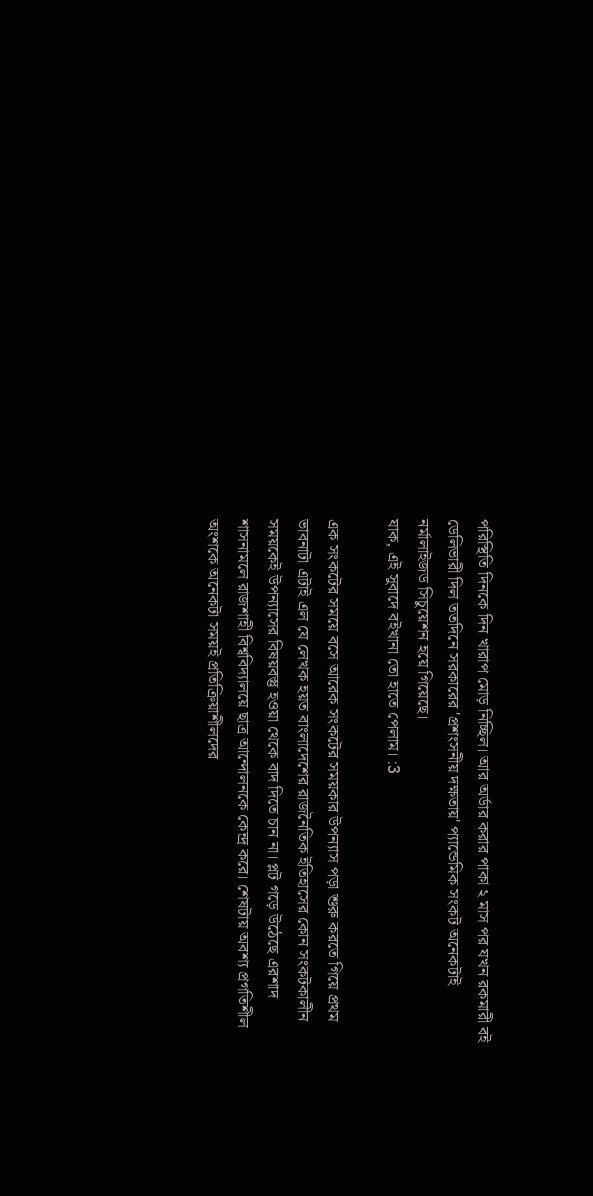পরিস্থিতি দিনকে দিন খারাপ মোড় নিচ্ছিল। আর অর্ডার করার পাকা ২ মাস পর যখন রকমারী বই ডেলিভারী দিল ততদিনে সরকারের 'প্রশংসনীয় দক্ষতায়' প্যান্ডেমিক সংকট অনেকটাই নর্মালাইজড সিচুয়েশন হয়ে গিয়েছে।
যাক, এই সুবাদে বইখানা তো হাতে পেলাম। :3

এক সংকটের সময়ে বসে আরেক সংকটের সময়কার উপন্যাস পড়া শুরু করতে গিয়ে প্রথম ভাবনাটা এটাই এল যে লেখক হয়ত বাংলাদেশের রাজনৈতিক ইতিহাসের কোন সংকটকালীন সময়কেই উপন্যাসের বিষয়বস্তু হওয়া থেকে বাদ দিতে চান না। প্লট গড়ে উঠেছে এরশাদ শাসনামলে রাজশাহী বিশ্ববিদ্যালয়ে ছাত্র আন্দোলনকে কেন্দ্র করে। শেষটায় অবশ্য প্রগতিশীল অংশকে অনেকটা সময়ই প্রতিক্রিয়াশীলদের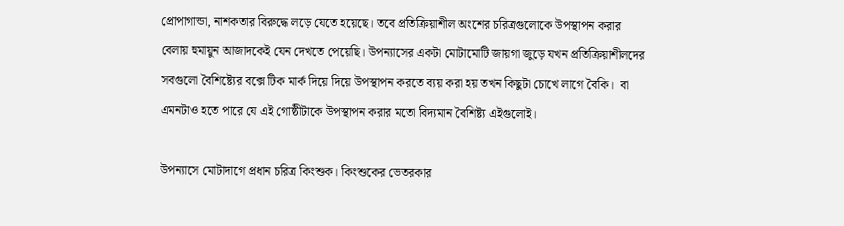প্রোপাগান্ডা, নাশকতার বিরুদ্ধে লড়ে যেতে হয়েছে। তবে প্রতিক্রিয়াশীল অংশের চরিত্রগুলোকে উপস্থাপন করার বেলায় হুমায়ুন আজাদকেই যেন দেখতে পেয়েছি। উপন্যাসের একটা মোটামোটি জায়গা জুড়ে যখন প্রতিক্রিয়াশীলদের সবগুলো বৈশিষ্ট্যের বক্সে টিক মার্ক দিয়ে দিয়ে উপস্থাপন করতে ব্যয় করা হয় তখন কিছুটা চোখে লাগে বৈকি।  বা এমনটাও হতে পারে যে এই গোষ্ঠীটাকে উপস্থাপন করার মতো বিদ্যমান বৈশিষ্ট্য এইগুলোই।

উপন্যাসে মোটাদাগে প্রধান চরিত্র কিংশুক। কিংশুকের ভেতরকার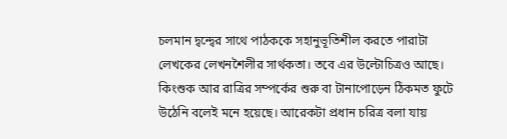চলমান দ্বন্দ্বের সাথে পাঠককে সহানুভূতিশীল করতে পারাটা লেখকের লেখনশৈলীর সার্থকতা। তবে এর উল্টোচিত্রও আছে। কিংশুক আর রাত্রির সম্পর্কের শুরু বা টানাপোড়েন ঠিকমত ফুটে উঠেনি বলেই মনে হয়েছে। আরেকটা প্রধান চরিত্র বলা যায়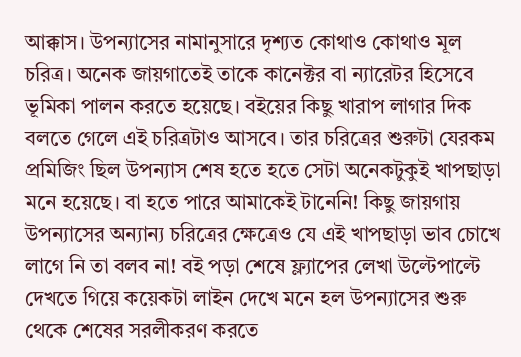আক্কাস। উপন্যাসের নামানুসারে দৃশ্যত কোথাও কোথাও মূল চরিত্র। অনেক জায়গাতেই তাকে কানেক্টর বা ন্যারেটর হিসেবে ভূমিকা পালন করতে হয়েছে। বইয়ের কিছু খারাপ লাগার দিক বলতে গেলে এই চরিত্রটাও আসবে। তার চরিত্রের শুরুটা যেরকম প্রমিজিং ছিল উপন্যাস শেষ হতে হতে সেটা অনেকটুকুই খাপছাড়া মনে হয়েছে। বা হতে পারে আমাকেই টানেনি! কিছু জায়গায় উপন্যাসের অন্যান্য চরিত্রের ক্ষেত্রেও যে এই খাপছাড়া ভাব চোখে লাগে নি তা বলব না! বই পড়া শেষে ফ্ল্যাপের লেখা উল্টেপাল্টে দেখতে গিয়ে কয়েকটা লাইন দেখে মনে হল উপন্যাসের শুরু থেকে শেষের সরলীকরণ করতে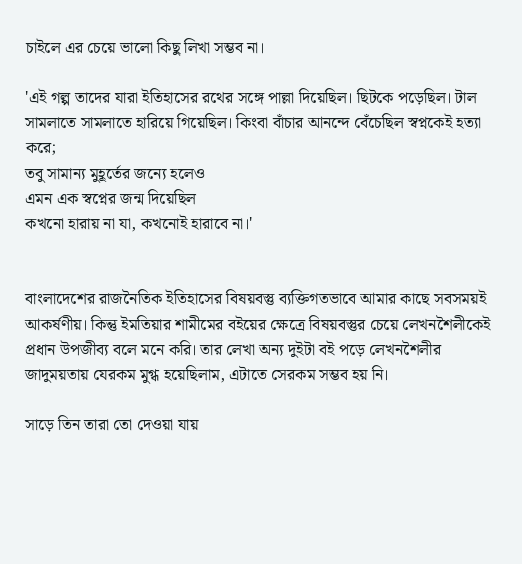চাইলে এর চেয়ে ভালো কিছু লিখা সম্ভব না।

'এই গল্প তাদের যারা ইতিহাসের রথের সঙ্গে পাল্লা দিয়েছিল। ছিটকে পড়েছিল। টাল সামলাতে সামলাতে হারিয়ে গিয়েছিল। কিংবা বাঁচার আনন্দে বেঁচেছিল স্বপ্নকেই হত্যা করে;
তবু সামান্য মুহূর্তের জন্যে হলেও
এমন এক স্বপ্নের জন্ম দিয়েছিল
কখনো হারায় না যা, কখনোই হারাবে না।'


বাংলাদেশের রাজনৈতিক ইতিহাসের বিষয়বস্তু ব্যক্তিগতভাবে আমার কাছে সবসময়ই আকর্ষণীয়। কিন্তু ইমতিয়ার শামীমের বইয়ের ক্ষেত্রে বিষয়বস্তুর চেয়ে লেখনশৈলীকেই প্রধান উপজীব্য বলে মনে করি। তার লেখা অন্য দুইটা বই পড়ে লেখনশৈলীর জাদুময়তায় যেরকম মুগ্ধ হয়েছিলাম, এটাতে সেরকম সম্ভব হয় নি।

সাড়ে তিন তারা তো দেওয়া যায়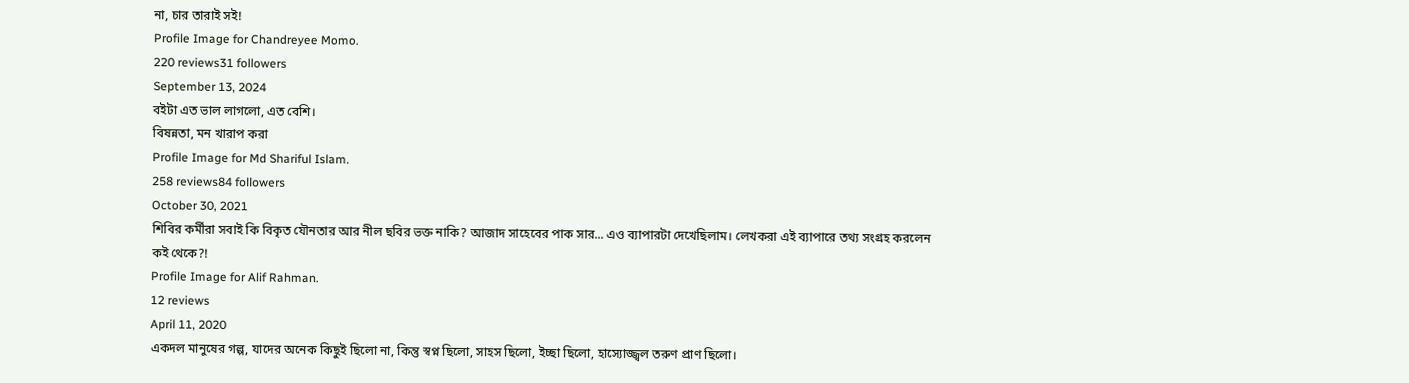না, চার তারাই সই!
Profile Image for Chandreyee Momo.
220 reviews31 followers
September 13, 2024
বইটা এত ভাল লাগলো, এত বেশি।
বিষন্নতা, মন খারাপ করা
Profile Image for Md Shariful Islam.
258 reviews84 followers
October 30, 2021
শিবির কর্মীরা সবাই কি বিকৃত যৌনতার আর নীল ছবির ভক্ত নাকি? আজাদ সাহেবের পাক সার... এও ব্যাপারটা দেখেছিলাম। লেখকরা এই ব্যাপারে তথ্য সংগ্রহ করলেন কই থেকে?!
Profile Image for Alif Rahman.
12 reviews
April 11, 2020
একদল মানুষের গল্প, যাদের অনেক কিছুই ছিলো না, কিন্তু স্বপ্ন ছিলো, সাহস ছিলো, ইচ্ছা ছিলো, হাস্যোজ্জ্বল তরুণ প্রাণ ছিলো।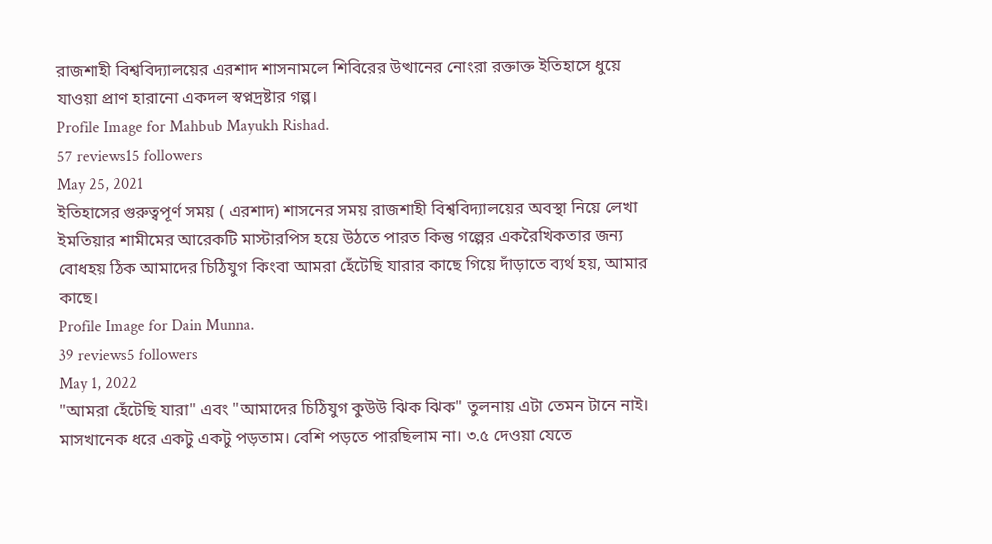রাজশাহী বিশ্ববিদ্যালয়ের এরশাদ শাসনামলে শিবিরের উত্থানের নোংরা রক্তাক্ত ইতিহাসে ধুয়ে যাওয়া প্রাণ হারানো একদল স্বপ্নদ্রষ্টার গল্প।
Profile Image for Mahbub Mayukh Rishad.
57 reviews15 followers
May 25, 2021
ইতিহাসের গুরুত্বপূর্ণ সময় ( এরশাদ) শাসনের সময় রাজশাহী বিশ্ববিদ্যালয়ের অবস্থা নিয়ে লেখা ইমতিয়ার শামীমের আরেকটি মাস্টারপিস হয়ে উঠতে পারত কিন্তু গল্পের একরৈখিকতার জন্য বোধহয় ঠিক আমাদের চিঠিযুগ কিংবা আমরা হেঁটেছি যারার কাছে গিয়ে দাঁড়াতে ব্যর্থ হয়, আমার কাছে।
Profile Image for Dain Munna.
39 reviews5 followers
May 1, 2022
"আমরা হেঁটেছি যারা" এবং "আমাদের চিঠিযুগ কুউউ ঝিক ঝিক" তুলনায় এটা তেমন টানে নাই। মাসখানেক ধরে একটু একটু পড়তাম। বেশি পড়তে পারছিলাম না। ৩.৫ দেওয়া যেতে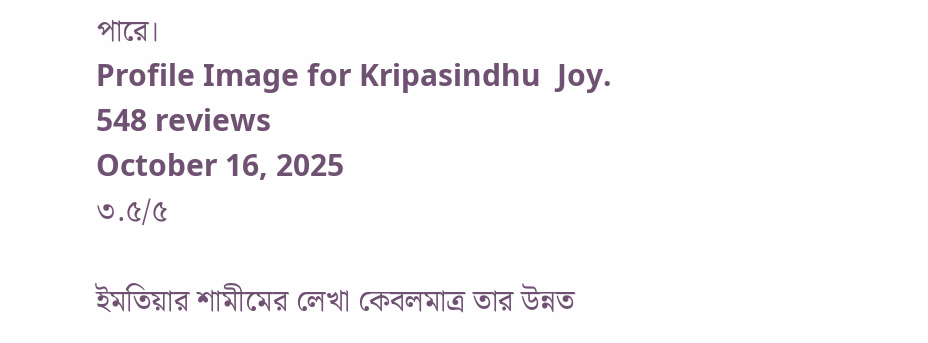পারে।
Profile Image for Kripasindhu  Joy.
548 reviews
October 16, 2025
৩.৫/৫

ইমতিয়ার শামীমের লেখা কেবলমাত্র তার উন্নত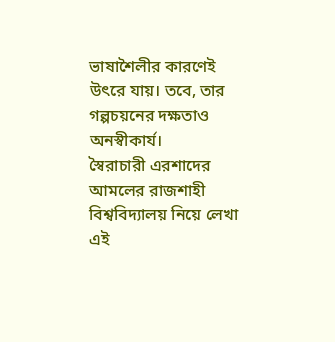ভাষাশৈলীর কারণেই উৎরে যায়। তবে, তার গল্পচয়নের দক্ষতাও অনস্বীকার্য।
স্বৈরাচারী এরশাদের আমলের রাজশাহী বিশ্ববিদ্যালয় নিয়ে লেখা এই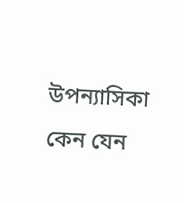উপন্যাসিকা কেন যেন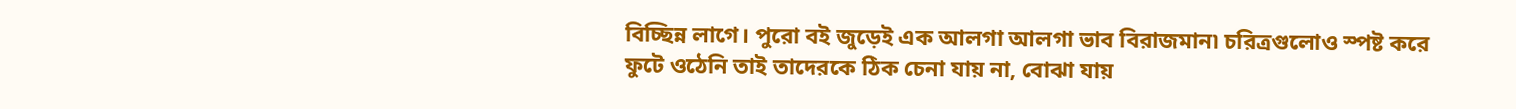বিচ্ছিন্ন লাগে। পুরো বই জুড়েই এক আলগা আলগা ভাব বিরাজমান৷ চরিত্রগুলোও স্পষ্ট করে ফুটে ওঠেনি তাই তাদেরকে ঠিক চেনা যায় না, বোঝা যায়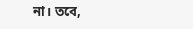না। তবে,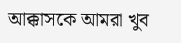আক্কাসকে আমরা খুব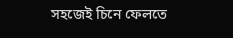সহজেই চিনে ফেলতে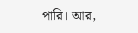পারি। আর,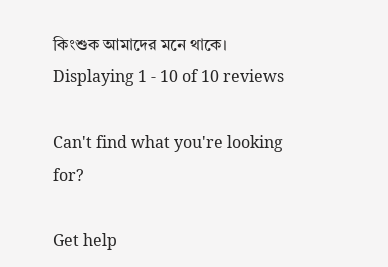কিংশুক আমাদের মনে থাকে।
Displaying 1 - 10 of 10 reviews

Can't find what you're looking for?

Get help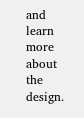and learn more about the design.